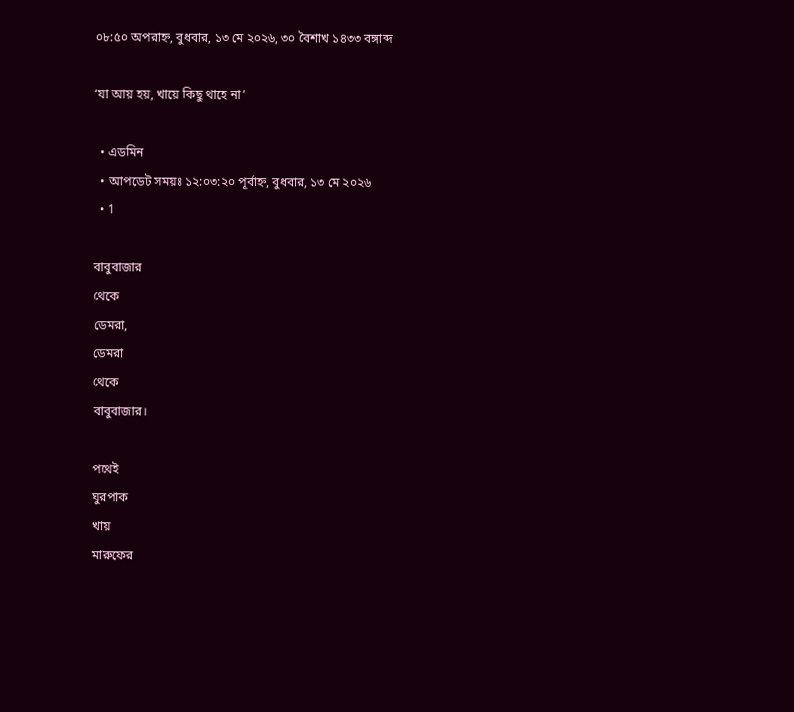০৮:৫০ অপরাহ্ন, বুধবার, ১৩ মে ২০২৬, ৩০ বৈশাখ ১৪৩৩ বঙ্গাব্দ

‘যা আয় হয়, খায়ে কিছু থাহে না’

  • এডমিন
  • আপডেট সময়ঃ ১২:০৩:২০ পূর্বাহ্ন, বুধবার, ১৩ মে ২০২৬
  • 1

বাবুবাজার
থেকে
ডেমরা,
ডেমরা
থেকে
বাবুবাজার।

পথেই
ঘুরপাক
খায়
মারুফের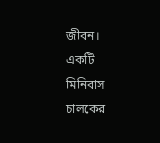জীবন।
একটি
মিনিবাস
চালকের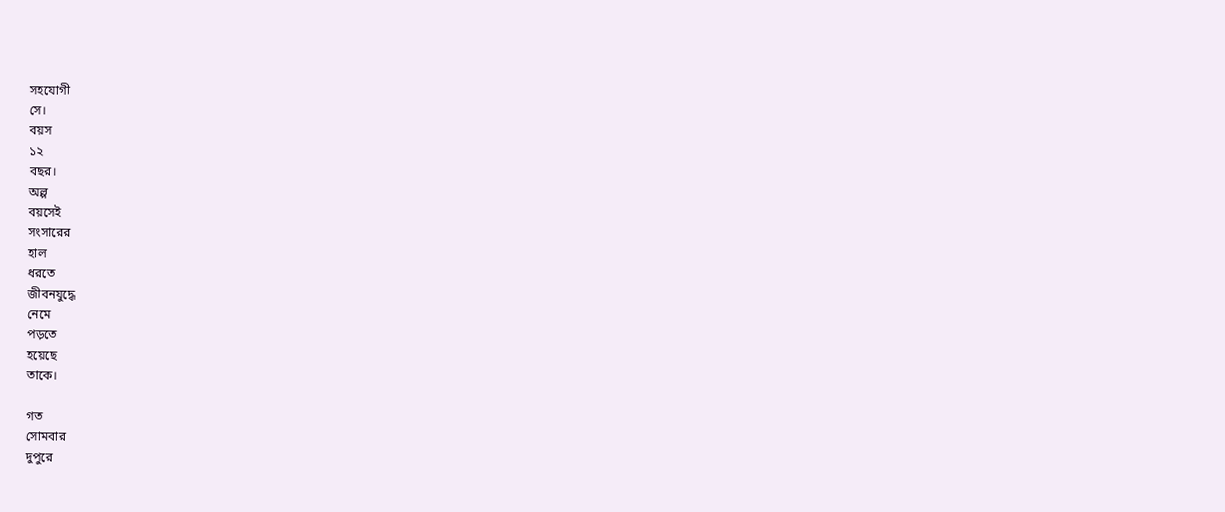সহযোগী
সে।
বয়স
১২
বছর।
অল্প
বয়সেই
সংসারের
হাল
ধরতে
জীবনযুদ্ধে
নেমে
পড়তে
হয়েছে
তাকে।

গত
সোমবার
দুপুরে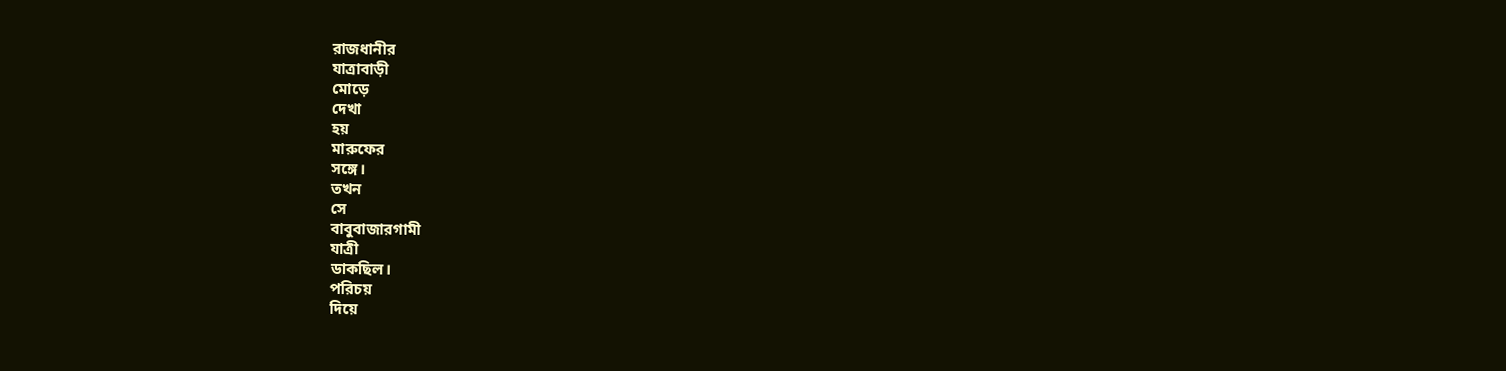রাজধানীর
যাত্রাবাড়ী
মোড়ে
দেখা
হয়
মারুফের
সঙ্গে।
তখন
সে
বাবুবাজারগামী
যাত্রী
ডাকছিল।
পরিচয়
দিয়ে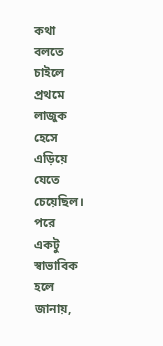কথা
বলতে
চাইলে
প্রথমে
লাজুক
হেসে
এড়িয়ে
যেতে
চেয়েছিল।
পরে
একটু
স্বাভাবিক
হলে
জানায়,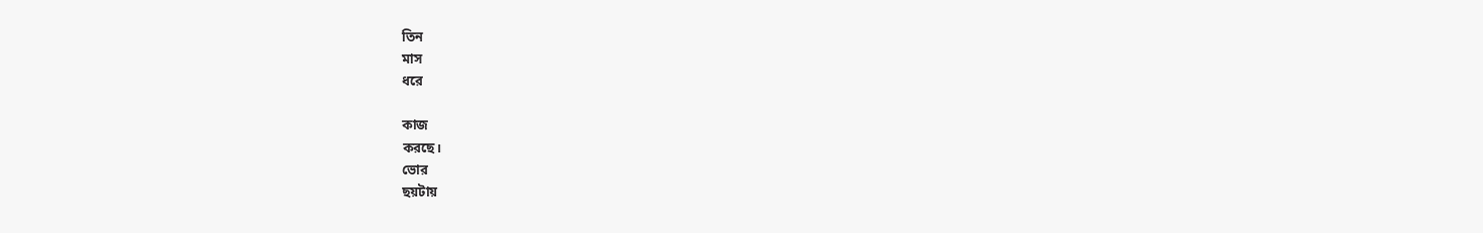তিন
মাস
ধরে

কাজ
করছে।
ভোর
ছয়টায়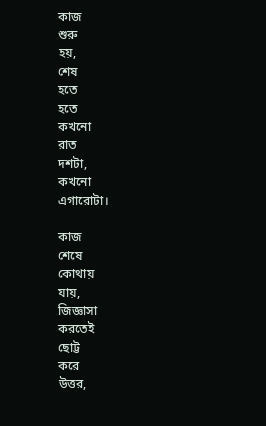কাজ
শুরু
হয়,
শেষ
হতে
হতে
কখনো
রাত
দশটা,
কখনো
এগারোটা।

কাজ
শেষে
কোথায়
যায়,
জিজ্ঞাসা
করতেই
ছোট্ট
করে
উত্তর,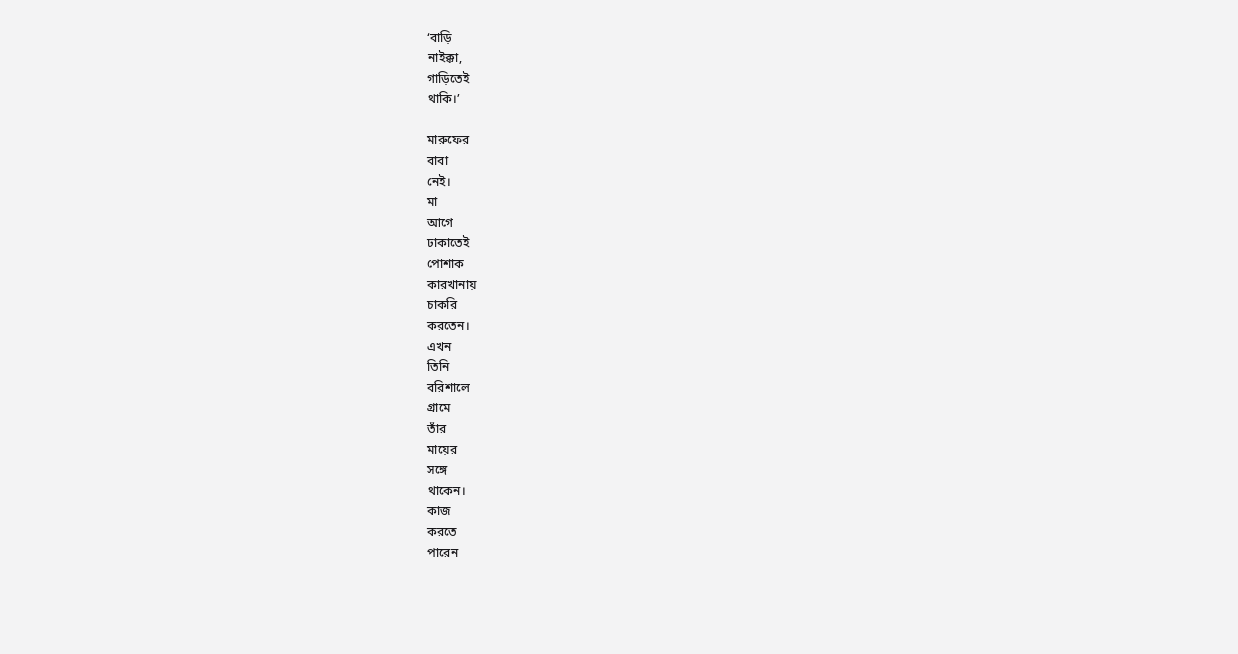‘বাড়ি
নাইক্কা,
গাড়িতেই
থাকি।’

মারুফের
বাবা
নেই।
মা
আগে
ঢাকাতেই
পোশাক
কারখানায়
চাকরি
করতেন।
এখন
তিনি
বরিশালে
গ্রামে
তাঁর
মায়ের
সঙ্গে
থাকেন।
কাজ
করতে
পারেন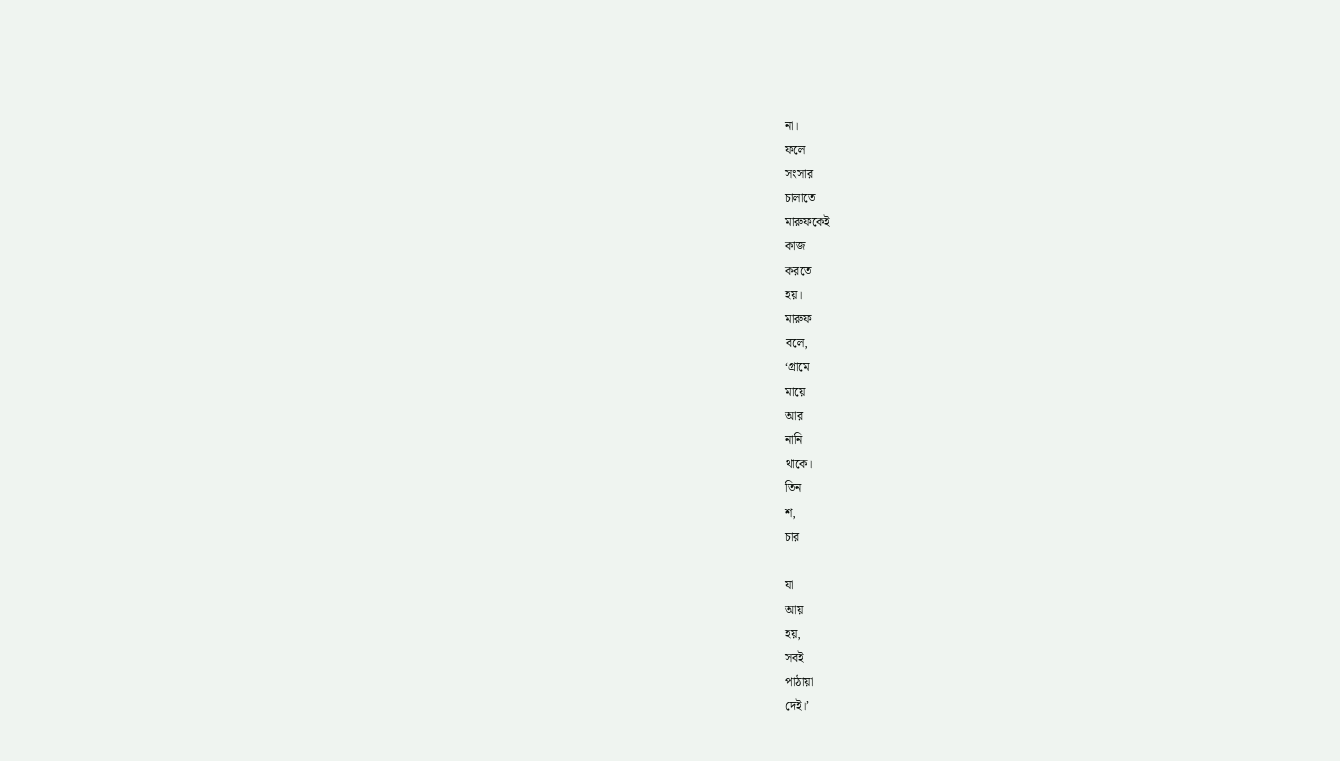না।
ফলে
সংসার
চালাতে
মারুফকেই
কাজ
করতে
হয়।
মারুফ
বলে,
‘গ্রামে
মায়ে
আর
নানি
থাকে।
তিন
শ,
চার

যা
আয়
হয়,
সবই
পাঠায়া
দেই।’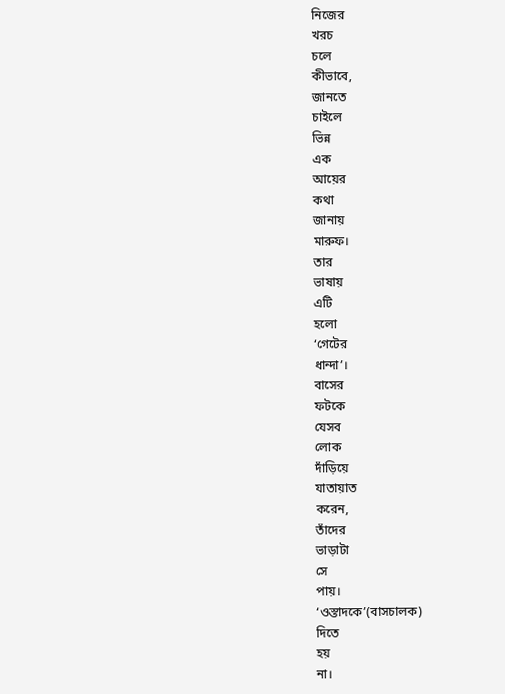নিজের
খরচ
চলে
কীভাবে,
জানতে
চাইলে
ভিন্ন
এক
আয়ের
কথা
জানায়
মারুফ।
তার
ভাষায়
এটি
হলো
‘গেটের
ধান্দা’।
বাসের
ফটকে
যেসব
লোক
দাঁড়িয়ে
যাতায়াত
করেন,
তাঁদের
ভাড়াটা
সে
পায়।
‘ওস্তাদকে’(বাসচালক)
দিতে
হয়
না।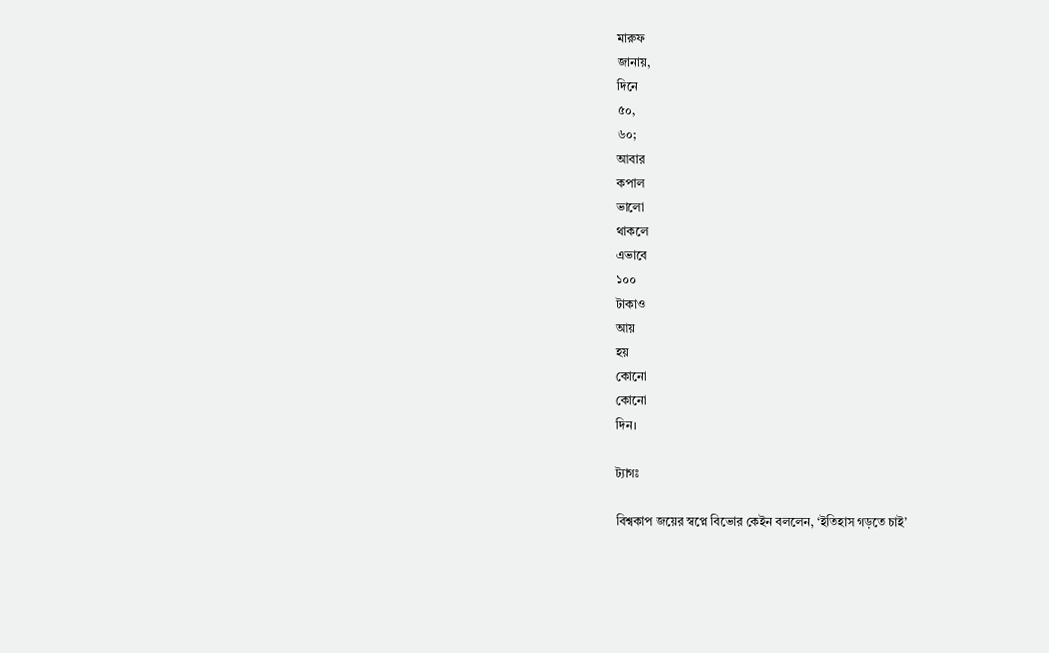মারুফ
জানায়,
দিনে
৫০,
৬০;
আবার
কপাল
ভালো
থাকলে
এভাবে
১০০
টাকাও
আয়
হয়
কোনো
কোনো
দিন।

ট্যাগঃ

বিশ্বকাপ জয়ের স্বপ্নে বিভোর কেইন বললেন, ‘ইতিহাস গড়তে চাই’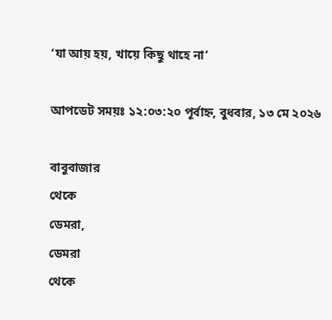‘যা আয় হয়, খায়ে কিছু থাহে না’

আপডেট সময়ঃ ১২:০৩:২০ পূর্বাহ্ন, বুধবার, ১৩ মে ২০২৬

বাবুবাজার
থেকে
ডেমরা,
ডেমরা
থেকে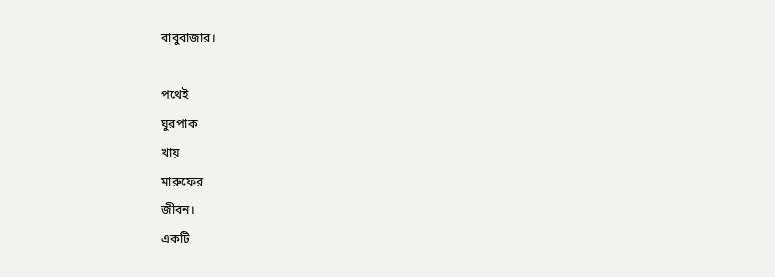বাবুবাজার।

পথেই
ঘুরপাক
খায়
মারুফের
জীবন।
একটি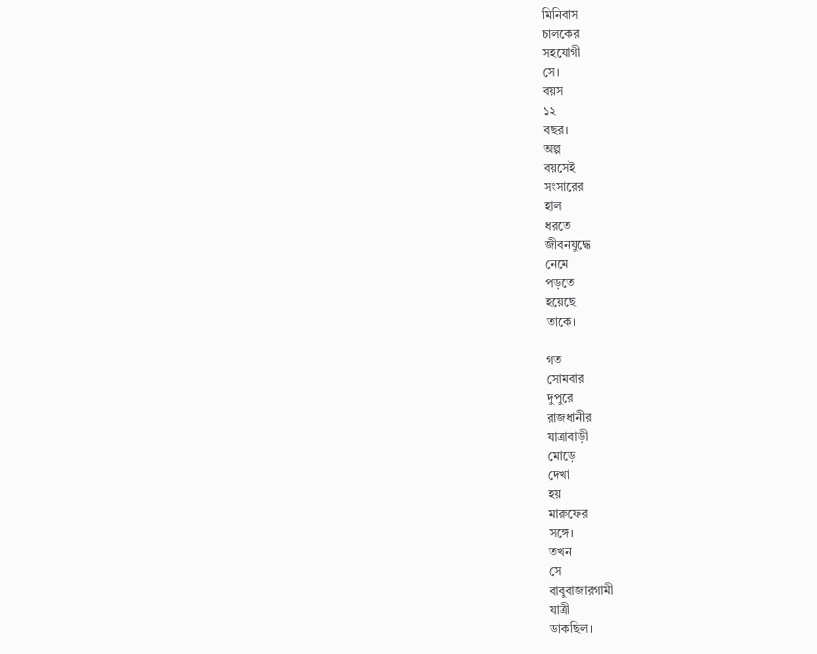মিনিবাস
চালকের
সহযোগী
সে।
বয়স
১২
বছর।
অল্প
বয়সেই
সংসারের
হাল
ধরতে
জীবনযুদ্ধে
নেমে
পড়তে
হয়েছে
তাকে।

গত
সোমবার
দুপুরে
রাজধানীর
যাত্রাবাড়ী
মোড়ে
দেখা
হয়
মারুফের
সঙ্গে।
তখন
সে
বাবুবাজারগামী
যাত্রী
ডাকছিল।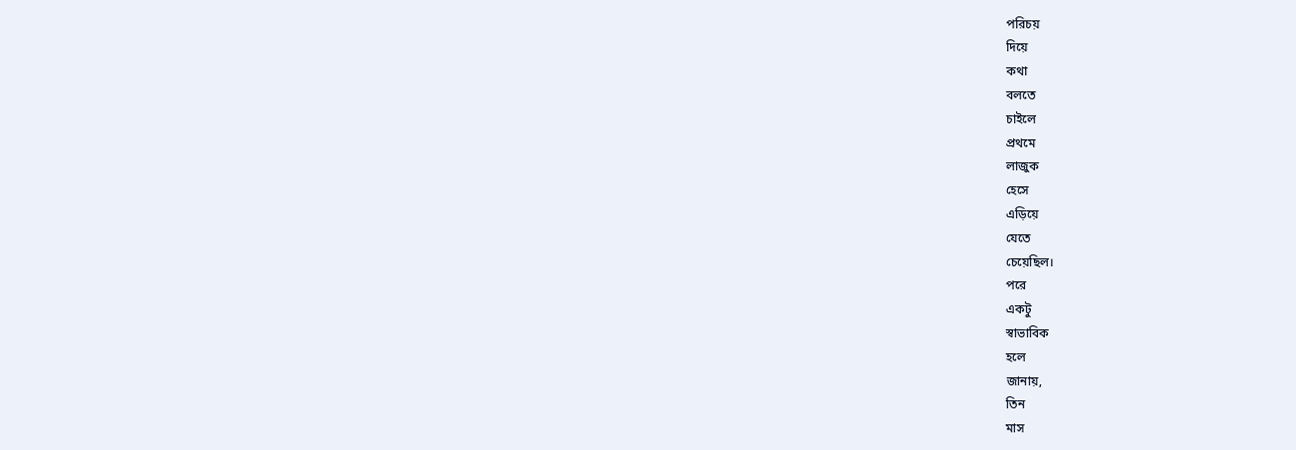পরিচয়
দিয়ে
কথা
বলতে
চাইলে
প্রথমে
লাজুক
হেসে
এড়িয়ে
যেতে
চেয়েছিল।
পরে
একটু
স্বাভাবিক
হলে
জানায়,
তিন
মাস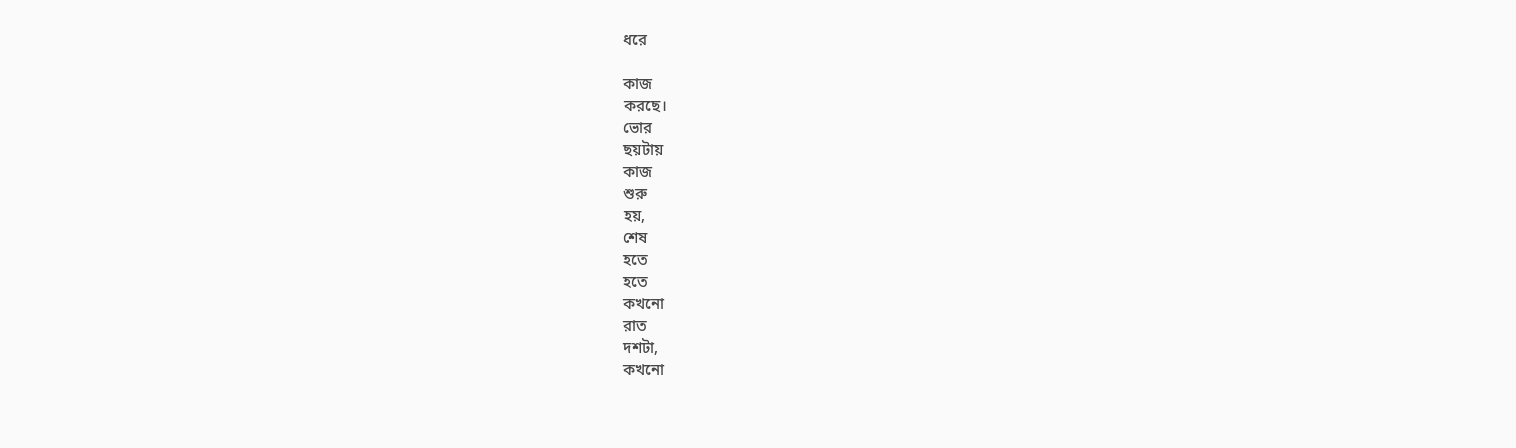ধরে

কাজ
করছে।
ভোর
ছয়টায়
কাজ
শুরু
হয়,
শেষ
হতে
হতে
কখনো
রাত
দশটা,
কখনো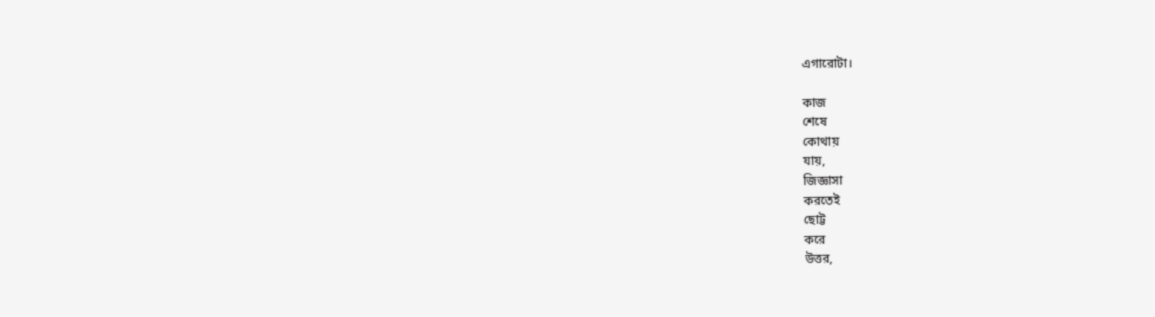এগারোটা।

কাজ
শেষে
কোথায়
যায়,
জিজ্ঞাসা
করতেই
ছোট্ট
করে
উত্তর,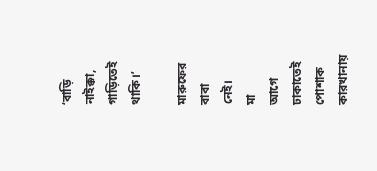‘বাড়ি
নাইক্কা,
গাড়িতেই
থাকি।’

মারুফের
বাবা
নেই।
মা
আগে
ঢাকাতেই
পোশাক
কারখানায়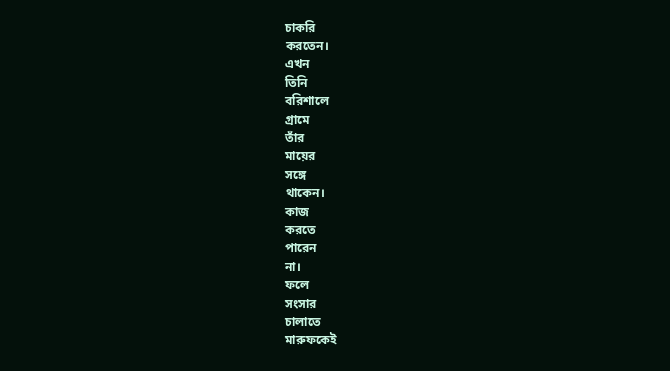চাকরি
করতেন।
এখন
তিনি
বরিশালে
গ্রামে
তাঁর
মায়ের
সঙ্গে
থাকেন।
কাজ
করতে
পারেন
না।
ফলে
সংসার
চালাতে
মারুফকেই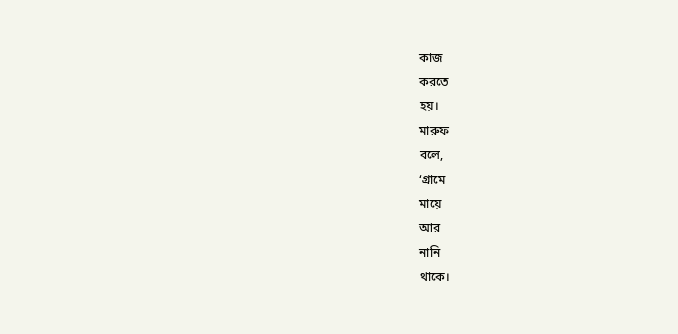কাজ
করতে
হয়।
মারুফ
বলে,
‘গ্রামে
মায়ে
আর
নানি
থাকে।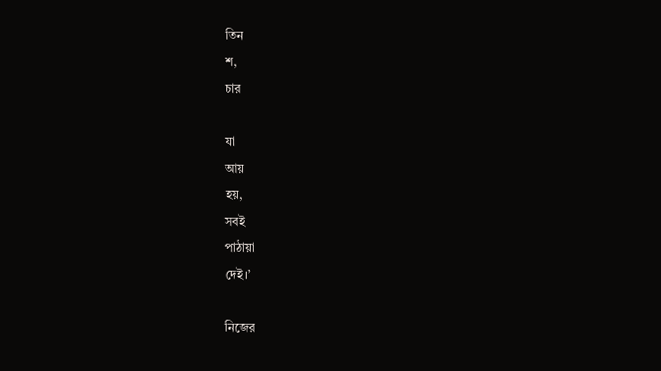তিন
শ,
চার

যা
আয়
হয়,
সবই
পাঠায়া
দেই।’

নিজের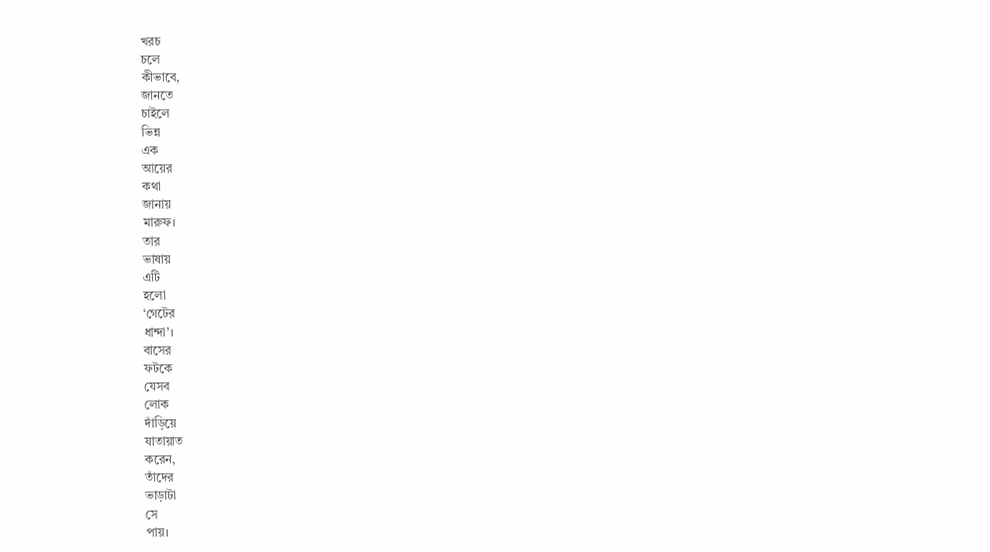খরচ
চলে
কীভাবে,
জানতে
চাইলে
ভিন্ন
এক
আয়ের
কথা
জানায়
মারুফ।
তার
ভাষায়
এটি
হলো
‘গেটের
ধান্দা’।
বাসের
ফটকে
যেসব
লোক
দাঁড়িয়ে
যাতায়াত
করেন,
তাঁদের
ভাড়াটা
সে
পায়।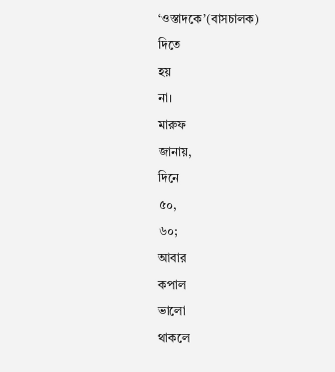‘ওস্তাদকে’(বাসচালক)
দিতে
হয়
না।
মারুফ
জানায়,
দিনে
৫০,
৬০;
আবার
কপাল
ভালো
থাকলে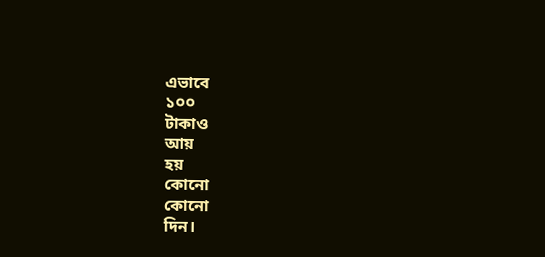এভাবে
১০০
টাকাও
আয়
হয়
কোনো
কোনো
দিন।